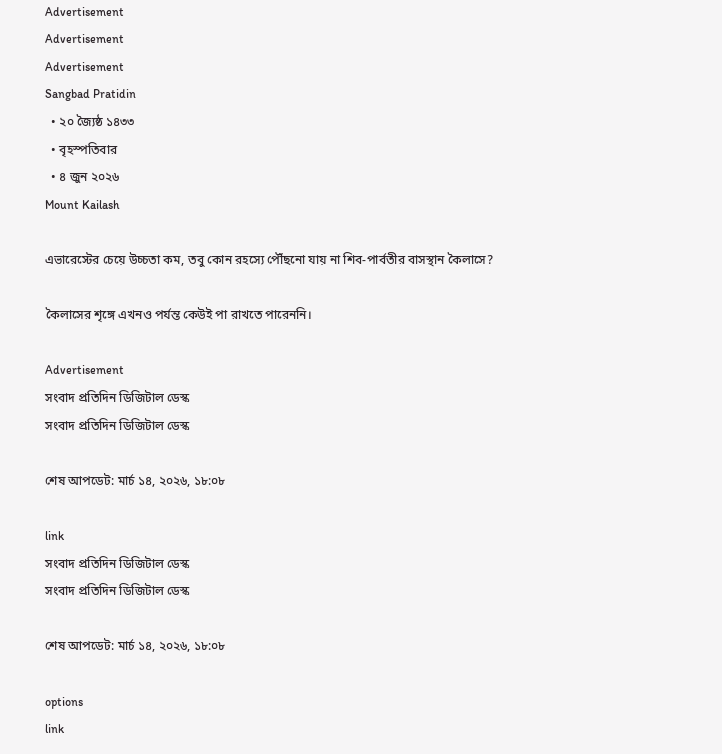Advertisement
Advertisement
Advertisement
Sangbad Pratidin
  • ২০ জ্যৈষ্ঠ ১৪৩৩
  • বৃহস্পতিবার
  • ৪ জুন ২০২৬
Mount Kailash

এভারেস্টের চেয়ে উচ্চতা কম, তবু কোন রহস্যে পৌঁছনো যায় না শিব-পার্বতীর বাসস্থান কৈলাসে?

কৈলাসের শৃঙ্গে এখনও পর্যন্ত কেউই পা রাখতে পারেননি।

Advertisement
সংবাদ প্রতিদিন ডিজিটাল ডেস্ক
সংবাদ প্রতিদিন ডিজিটাল ডেস্ক

শেষ আপডেট: মার্চ ১৪, ২০২৬, ১৮:০৮

link
সংবাদ প্রতিদিন ডিজিটাল ডেস্ক
সংবাদ প্রতিদিন ডিজিটাল ডেস্ক

শেষ আপডেট: মার্চ ১৪, ২০২৬, ১৮:০৮

options
link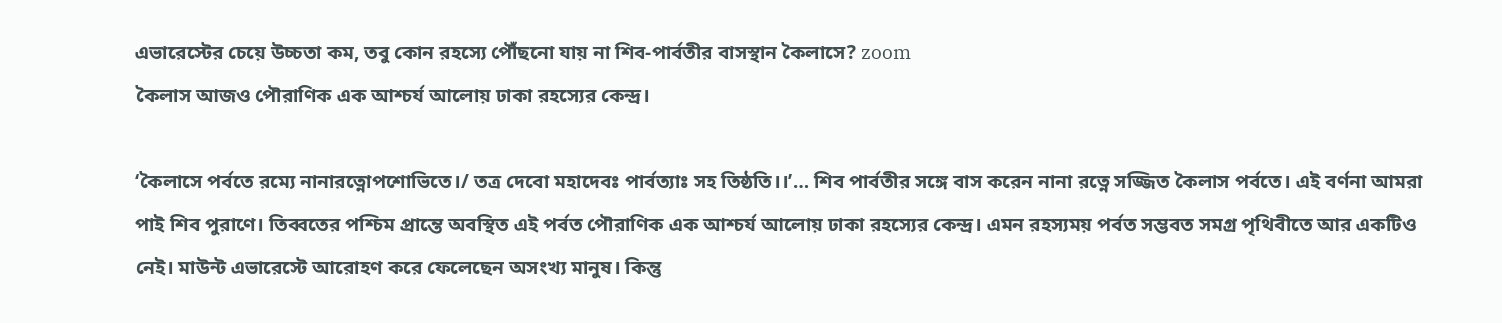এভারেস্টের চেয়ে উচ্চতা কম, তবু কোন রহস্যে পৌঁছনো যায় না শিব-পার্বতীর বাসস্থান কৈলাসে? zoom
কৈলাস আজও পৌরাণিক এক আশ্চর্য আলোয় ঢাকা রহস্যের কেন্দ্র।

‘কৈলাসে পর্বতে রম্যে নানারত্নোপশোভিতে।/ তত্র দেবো মহাদেবঃ পার্বত্যাঃ সহ তিষ্ঠতি।।’… শিব পার্বতীর সঙ্গে বাস করেন নানা রত্নে সজ্জিত কৈলাস পর্বতে। এই বর্ণনা আমরা পাই শিব পুরাণে। তিব্বতের পশ্চিম প্রান্তে অবস্থিত এই পর্বত পৌরাণিক এক আশ্চর্য আলোয় ঢাকা রহস্যের কেন্দ্র। এমন রহস্যময় পর্বত সম্ভবত সমগ্র পৃথিবীতে আর একটিও নেই। মাউন্ট এভারেস্টে আরোহণ করে ফেলেছেন অসংখ্য মানুষ। কিন্তু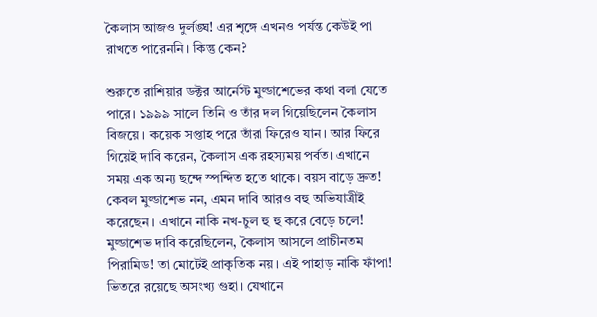কৈলাস আজও দুর্লঙ্ঘ! এর শৃঙ্গে এখনও পর্যন্ত কেউই পা রাখতে পারেননি। কিন্তু কেন?

শুরুতে রাশিয়ার ডক্টর আর্নেস্ট মুল্ডাশেভের কথা বলা যেতে পারে। ১৯৯৯ সালে তিনি ও তাঁর দল গিয়েছিলেন কৈলাস বিজয়ে। কয়েক সপ্তাহ পরে তাঁরা ফিরেও যান। আর ফিরে গিয়েই দাবি করেন, কৈলাস এক রহস্যময় পর্বত। এখানে সময় এক অন্য ছন্দে স্পন্দিত হতে থাকে। বয়স বাড়ে দ্রুত! কেবল মুল্ডাশেভ নন, এমন দাবি আরও বহু অভিযাত্রীই করেছেন। এখানে নাকি নখ-চুল হু হু করে বেড়ে চলে! মুল্ডাশেভ দাবি করেছিলেন, কৈলাস আসলে প্রাচীনতম পিরামিড! তা মোটেই প্রাকৃতিক নয়। এই পাহাড় নাকি ফাঁপা! ভিতরে রয়েছে অসংখ্য গুহা। যেখানে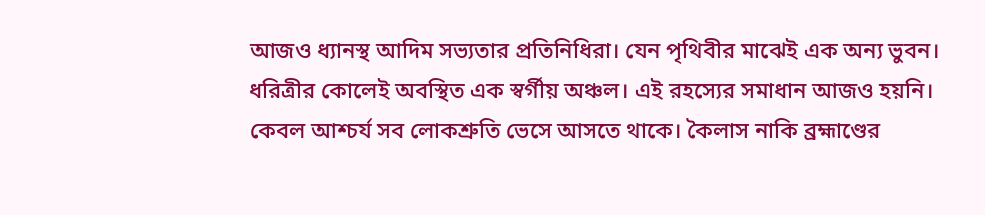আজও ধ্যানস্থ আদিম সভ্যতার প্রতিনিধিরা। যেন পৃথিবীর মাঝেই এক অন্য ভুবন। ধরিত্রীর কোলেই অবস্থিত এক স্বর্গীয় অঞ্চল। এই রহস্যের সমাধান আজও হয়নি। কেবল আশ্চর্য সব লোকশ্রুতি ভেসে আসতে থাকে। কৈলাস নাকি ব্রহ্মাণ্ডের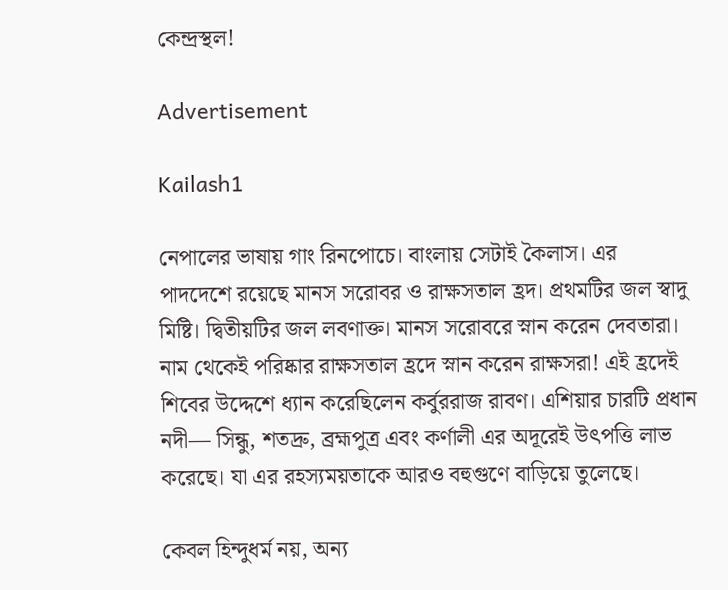কেন্দ্রস্থল!

Advertisement

Kailash1

নেপালের ভাষায় গাং রিনপোচে। বাংলায় সেটাই কৈলাস। এর পাদদেশে রয়েছে মানস সরোবর ও রাক্ষসতাল হ্রদ। প্রথমটির জল স্বাদু মিষ্টি। দ্বিতীয়টির জল লবণাক্ত। মানস সরোবরে স্নান করেন দেবতারা। নাম থেকেই পরিষ্কার রাক্ষসতাল হ্রদে স্নান করেন রাক্ষসরা! এই হ্রদেই শিবের উদ্দেশে ধ্যান করেছিলেন কর্বুররাজ রাবণ। এশিয়ার চারটি প্রধান নদী— সিন্ধু, শতদ্রু, ব্রহ্মপুত্র এবং কর্ণালী এর অদূরেই উৎপত্তি লাভ করেছে। যা এর রহস্যময়তাকে আরও বহুগুণে বাড়িয়ে তুলেছে।

কেবল হিন্দুধর্ম নয়, অন্য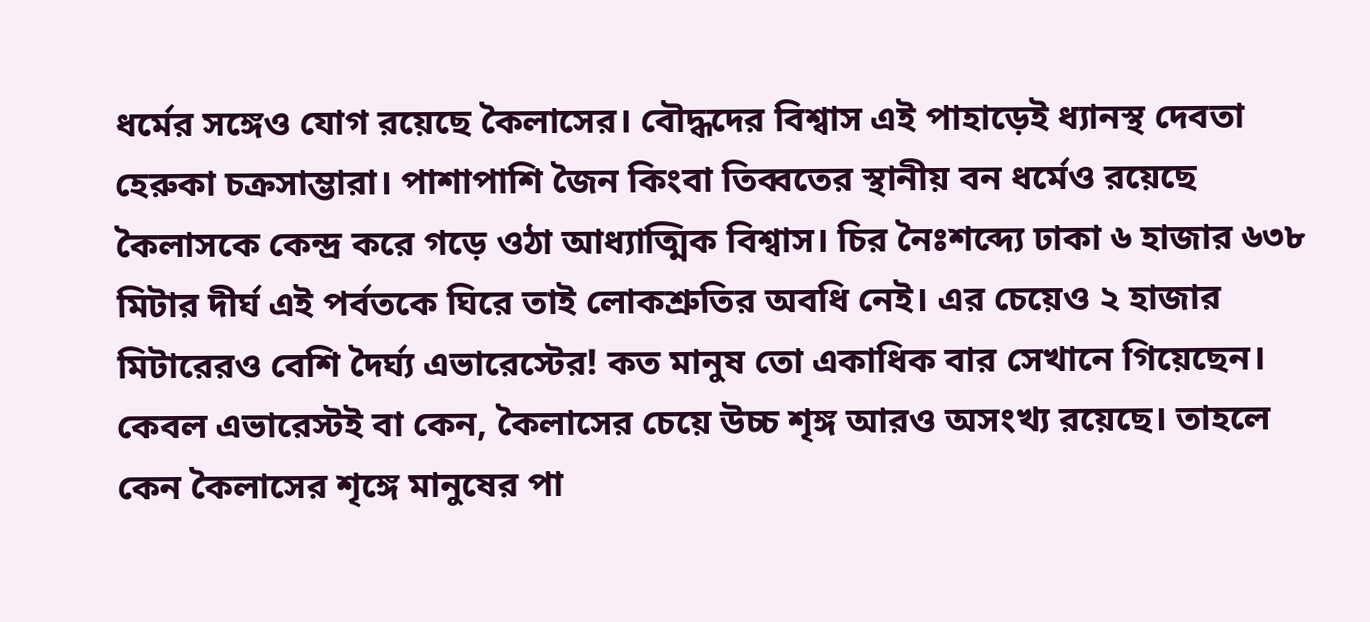ধর্মের সঙ্গেও যোগ রয়েছে কৈলাসের। বৌদ্ধদের বিশ্বাস এই পাহাড়েই ধ্যানস্থ দেবতা হেরুকা চক্রসাম্ভারা। পাশাপাশি জৈন কিংবা তিব্বতের স্থানীয় বন ধর্মেও রয়েছে কৈলাসকে কেন্দ্র করে গড়ে ওঠা আধ্যাত্মিক বিশ্বাস। চির নৈঃশব্দ্যে ঢাকা ৬ হাজার ৬৩৮ মিটার দীর্ঘ এই পর্বতকে ঘিরে তাই লোকশ্রুতির অবধি নেই। এর চেয়েও ২ হাজার মিটারেরও বেশি দৈর্ঘ্য এভারেস্টের! কত মানুষ তো একাধিক বার সেখানে গিয়েছেন। কেবল এভারেস্টই বা কেন, কৈলাসের চেয়ে উচ্চ শৃঙ্গ আরও অসংখ্য রয়েছে। তাহলে কেন কৈলাসের শৃঙ্গে মানুষের পা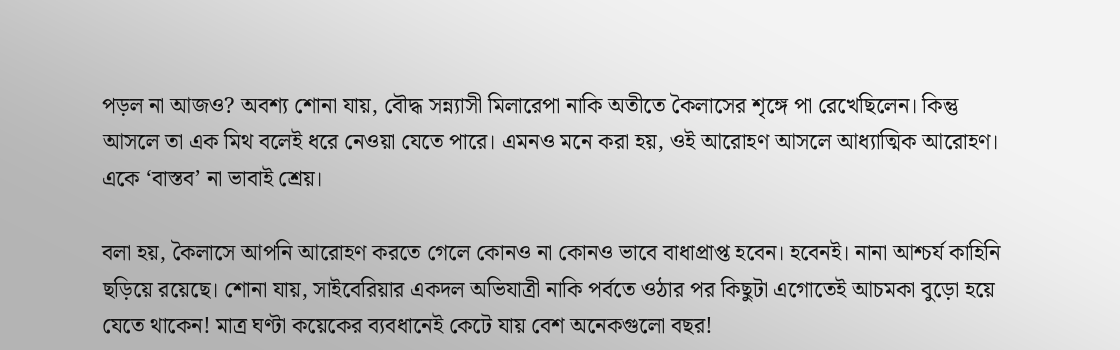পড়ল না আজও? অবশ্য শোনা যায়, বৌদ্ধ সন্ন্যাসী মিলারেপা নাকি অতীতে কৈলাসের শৃঙ্গে পা রেখেছিলেন। কিন্তু আসলে তা এক মিথ বলেই ধরে নেওয়া যেতে পারে। এমনও মনে করা হয়, ওই আরোহণ আসলে আধ্যাত্মিক আরোহণ। একে ‘বাস্তব’ না ভাবাই শ্রেয়।

বলা হয়, কৈলাসে আপনি আরোহণ করতে গেলে কোনও না কোনও ভাবে বাধাপ্রাপ্ত হবেন। হবেনই। নানা আশ্চর্য কাহিনি ছড়িয়ে রয়েছে। শোনা যায়, সাইবেরিয়ার একদল অভিযাত্রী নাকি পর্বতে ওঠার পর কিছুটা এগোতেই আচমকা বুড়ো হয়ে যেতে থাকেন! মাত্র ঘণ্টা কয়েকের ব্যবধানেই কেটে যায় বেশ অনেকগুলো বছর!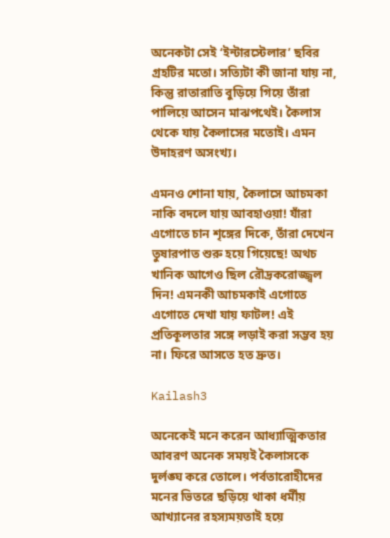অনেকটা সেই ‘ইন্টারস্টেলার’ ছবির গ্রহটির মতো। সত্যিটা কী জানা যায় না, কিন্তু রাতারাতি বুড়িয়ে গিয়ে তাঁরা পালিয়ে আসেন মাঝপথেই। কৈলাস থেকে যায় কৈলাসের মতোই। এমন উদাহরণ অসংখ্য।

এমনও শোনা যায়, কৈলাসে আচমকা নাকি বদলে যায় আবহাওয়া! যাঁরা এগোতে চান শৃঙ্গের দিকে, তাঁরা দেখেন তুষারপাত শুরু হয়ে গিয়েছে! অথচ খানিক আগেও ছিল রৌদ্রকরোজ্জ্বল দিন! এমনকী আচমকাই এগোতে এগোতে দেখা যায় ফাটল! এই প্রতিকূলতার সঙ্গে লড়াই করা সম্ভব হয় না। ফিরে আসতে হত দ্রুত।

Kailash3

অনেকেই মনে করেন আধ্যাত্মিকতার আবরণ অনেক সময়ই কৈলাসকে দুর্লঙ্ঘ করে তোলে। পর্বতারোহীদের মনের ভিতরে ছড়িয়ে থাকা ধর্মীয় আখ্যানের রহস্যময়তাই হয়ে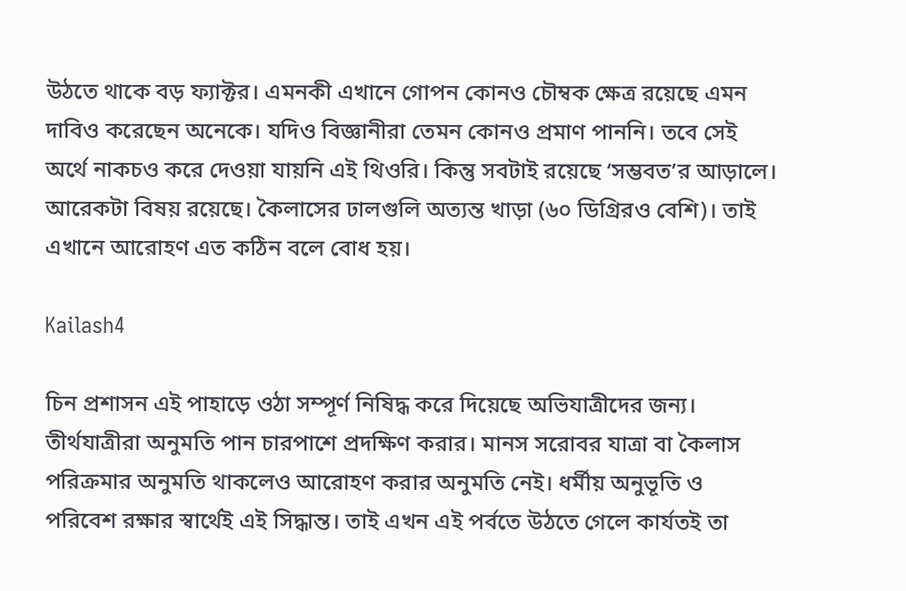উঠতে থাকে বড় ফ্যাক্টর। এমনকী এখানে গোপন কোনও চৌম্বক ক্ষেত্র রয়েছে এমন দাবিও করেছেন অনেকে। যদিও বিজ্ঞানীরা তেমন কোনও প্রমাণ পাননি। তবে সেই অর্থে নাকচও করে দেওয়া যায়নি এই থিওরি। কিন্তু সবটাই রয়েছে ‘সম্ভবত’র আড়ালে। আরেকটা বিষয় রয়েছে। কৈলাসের ঢালগুলি অত্যন্ত খাড়া (৬০ ডিগ্রিরও বেশি)। তাই এখানে আরোহণ এত কঠিন বলে বোধ হয়।

Kailash4

চিন প্রশাসন এই পাহাড়ে ওঠা সম্পূর্ণ নিষিদ্ধ করে দিয়েছে অভিযাত্রীদের জন্য। তীর্থযাত্রীরা অনুমতি পান চারপাশে প্রদক্ষিণ করার। মানস সরোবর যাত্রা বা কৈলাস পরিক্রমার অনুমতি থাকলেও আরোহণ করার অনুমতি নেই। ধর্মীয় অনুভূতি ও পরিবেশ রক্ষার স্বার্থেই এই সিদ্ধান্ত। তাই এখন এই পর্বতে উঠতে গেলে কার্যতই তা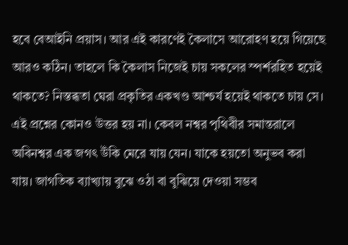হবে বেআইনি প্রয়াস। আর এই কারণেই কৈলাসে আরোহণ হয়ে গিয়েছে আরও কঠিন। তাহলে কি কৈলাস নিজেই চায় সকলের স্পর্শরহিত হয়েই থাকতে? নিস্তব্ধতা ঘেরা প্রকৃতির একখণ্ড আশ্চর্য হয়েই থাকতে চায় সে। এই প্রশ্নের কোনও উত্তর হয় না। কেবল নশ্বর পৃথিবীর সমান্তরালে অবিনশ্বর এক জগৎ উঁকি মেরে যায় যেন। যাকে হয়তো অনুভব করা যায়। জাগতিক ব্যাখ্যায় বুঝে ওঠা বা বুঝিয়ে দেওয়া সম্ভব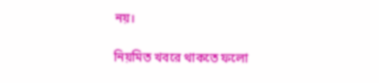নয়।

নিয়মিত খবরে থাকতে ফলো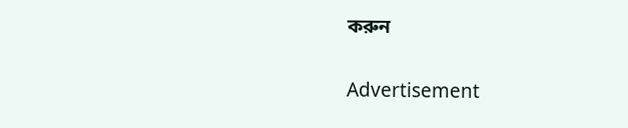করুন

Advertisement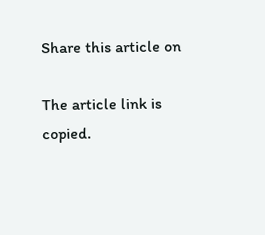Share this article on

The article link is copied.